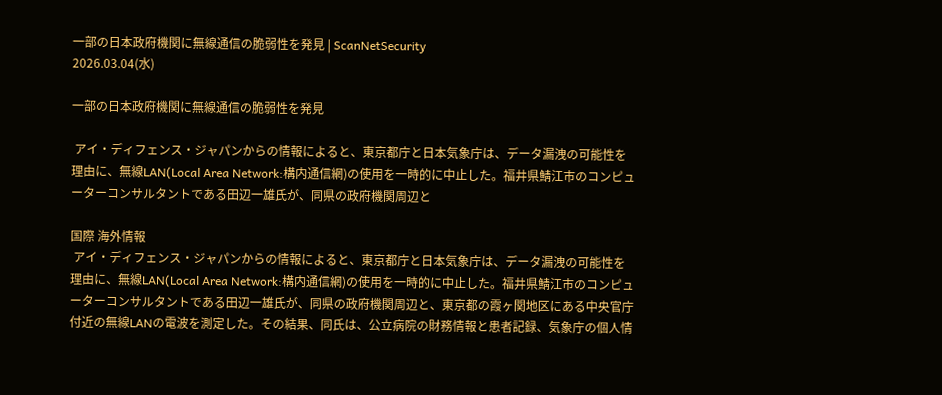一部の日本政府機関に無線通信の脆弱性を発見 | ScanNetSecurity
2026.03.04(水)

一部の日本政府機関に無線通信の脆弱性を発見

 アイ・ディフェンス・ジャパンからの情報によると、東京都庁と日本気象庁は、データ漏洩の可能性を理由に、無線LAN(Local Area Network:構内通信網)の使用を一時的に中止した。福井県鯖江市のコンピューターコンサルタントである田辺一雄氏が、同県の政府機関周辺と

国際 海外情報
 アイ・ディフェンス・ジャパンからの情報によると、東京都庁と日本気象庁は、データ漏洩の可能性を理由に、無線LAN(Local Area Network:構内通信網)の使用を一時的に中止した。福井県鯖江市のコンピューターコンサルタントである田辺一雄氏が、同県の政府機関周辺と、東京都の霞ヶ関地区にある中央官庁付近の無線LANの電波を測定した。その結果、同氏は、公立病院の財務情報と患者記録、気象庁の個人情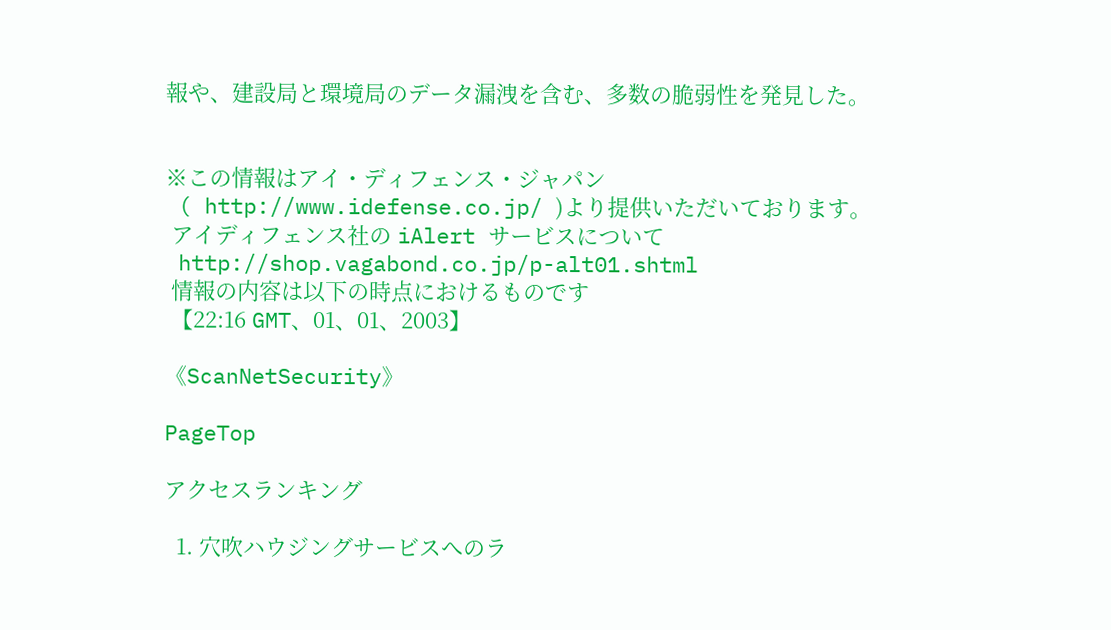報や、建設局と環境局のデータ漏洩を含む、多数の脆弱性を発見した。


※この情報はアイ・ディフェンス・ジャパン
 ( http://www.idefense.co.jp/ )より提供いただいております。
 アイディフェンス社の iAlert サービスについて
 http://shop.vagabond.co.jp/p-alt01.shtml
 情報の内容は以下の時点におけるものです
 【22:16 GMT、01、01、2003】

《ScanNetSecurity》

PageTop

アクセスランキング

  1. 穴吹ハウジングサービスへのラ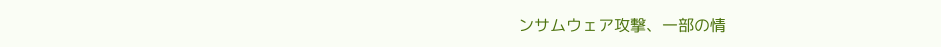ンサムウェア攻撃、一部の情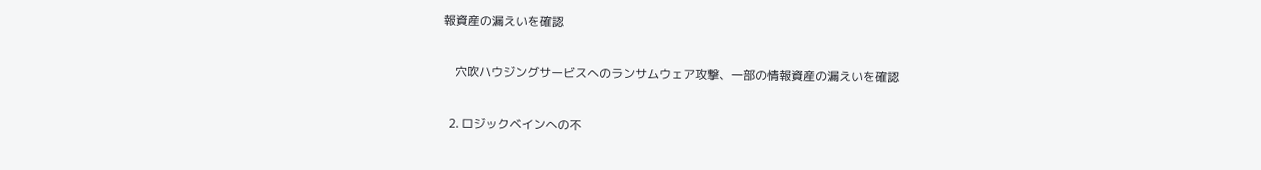報資産の漏えいを確認

    穴吹ハウジングサービスへのランサムウェア攻撃、一部の情報資産の漏えいを確認

  2. ロジックベインへの不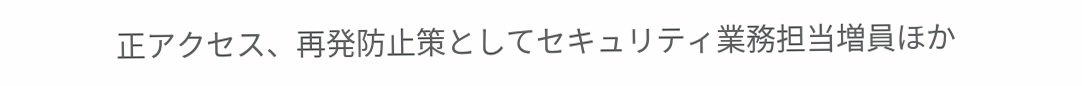正アクセス、再発防止策としてセキュリティ業務担当増員ほか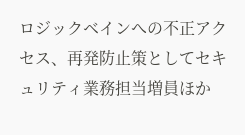ロジックベインへの不正アクセス、再発防止策としてセキュリティ業務担当増員ほか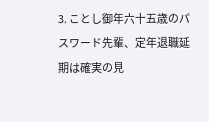3. ことし御年六十五歳のパスワード先輩、定年退職延期は確実の見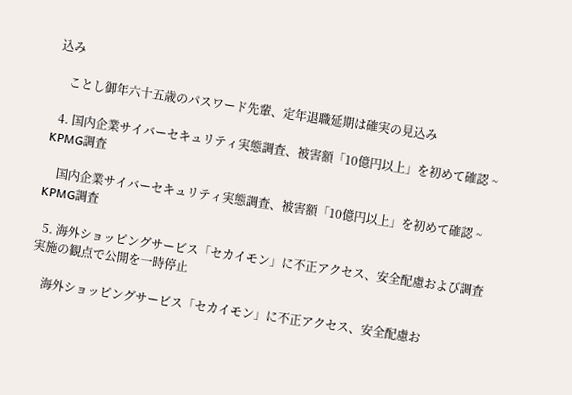込み

    ことし御年六十五歳のパスワード先輩、定年退職延期は確実の見込み

  4. 国内企業サイバーセキュリティ実態調査、被害額「10億円以上」を初めて確認 ~ KPMG調査

    国内企業サイバーセキュリティ実態調査、被害額「10億円以上」を初めて確認 ~ KPMG調査

  5. 海外ショッピングサービス「セカイモン」に不正アクセス、安全配慮および調査実施の観点で公開を一時停止

    海外ショッピングサービス「セカイモン」に不正アクセス、安全配慮お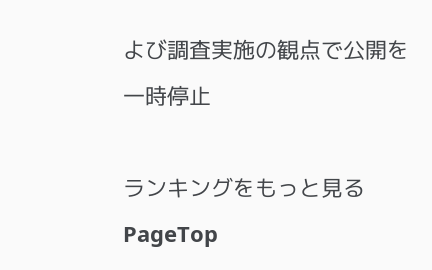よび調査実施の観点で公開を一時停止

ランキングをもっと見る
PageTop